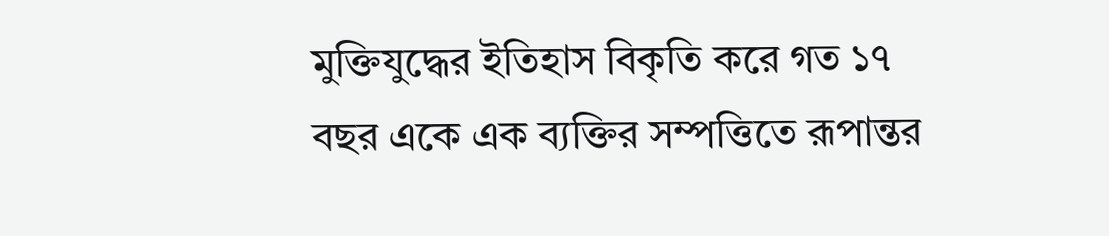মুক্তিযুদ্ধের ইতিহাস বিকৃতি করে গত ১৭ বছর একে এক ব্যক্তির সম্পত্তিতে রূপান্তর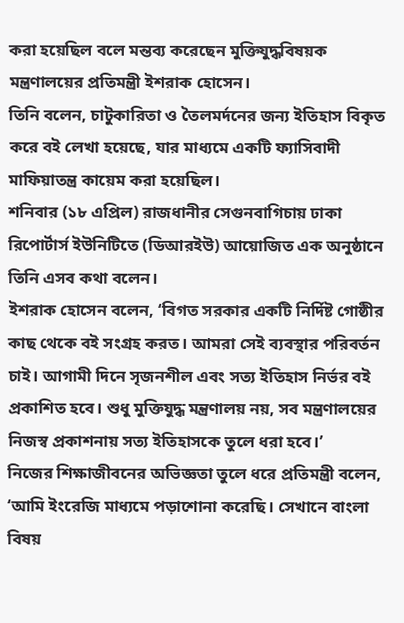করা হয়েছিল বলে মন্তব্য করেছেন মুক্তিযুদ্ধবিষয়ক মন্ত্রণালয়ের প্রতিমন্ত্রী ইশরাক হোসেন।
তিনি বলেন, চাটুকারিতা ও তৈলমর্দনের জন্য ইতিহাস বিকৃত করে বই লেখা হয়েছে, যার মাধ্যমে একটি ফ্যাসিবাদী মাফিয়াতন্ত্র কায়েম করা হয়েছিল।
শনিবার (১৮ এপ্রিল) রাজধানীর সেগুনবাগিচায় ঢাকা রিপোর্টার্স ইউনিটিতে (ডিআরইউ) আয়োজিত এক অনুষ্ঠানে তিনি এসব কথা বলেন।
ইশরাক হোসেন বলেন, ‘বিগত সরকার একটি নির্দিষ্ট গোষ্ঠীর কাছ থেকে বই সংগ্রহ করত। আমরা সেই ব্যবস্থার পরিবর্তন চাই। আগামী দিনে সৃজনশীল এবং সত্য ইতিহাস নির্ভর বই প্রকাশিত হবে। শুধু মুক্তিযুদ্ধ মন্ত্রণালয় নয়, সব মন্ত্রণালয়ের নিজস্ব প্রকাশনায় সত্য ইতিহাসকে তুলে ধরা হবে।’
নিজের শিক্ষাজীবনের অভিজ্ঞতা তুলে ধরে প্রতিমন্ত্রী বলেন, ‘আমি ইংরেজি মাধ্যমে পড়াশোনা করেছি। সেখানে বাংলা বিষয়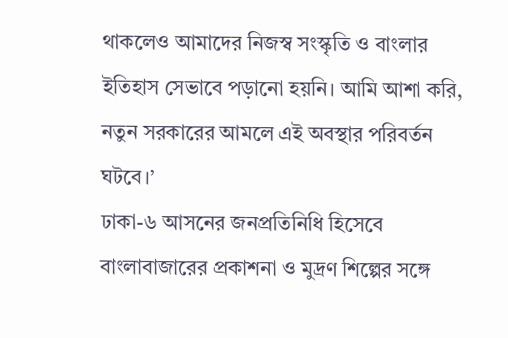থাকলেও আমাদের নিজস্ব সংস্কৃতি ও বাংলার ইতিহাস সেভাবে পড়ানো হয়নি। আমি আশা করি, নতুন সরকারের আমলে এই অবস্থার পরিবর্তন ঘটবে।’
ঢাকা-৬ আসনের জনপ্রতিনিধি হিসেবে বাংলাবাজারের প্রকাশনা ও মুদ্রণ শিল্পের সঙ্গে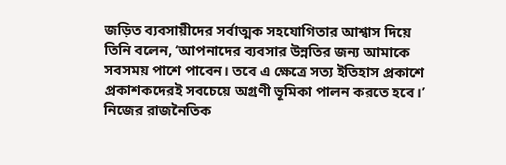জড়িত ব্যবসায়ীদের সর্বাত্মক সহযোগিতার আশ্বাস দিয়ে তিনি বলেন, ‘আপনাদের ব্যবসার উন্নতির জন্য আমাকে সবসময় পাশে পাবেন। তবে এ ক্ষেত্রে সত্য ইতিহাস প্রকাশে প্রকাশকদেরই সবচেয়ে অগ্রণী ভূমিকা পালন করতে হবে।’
নিজের রাজনৈতিক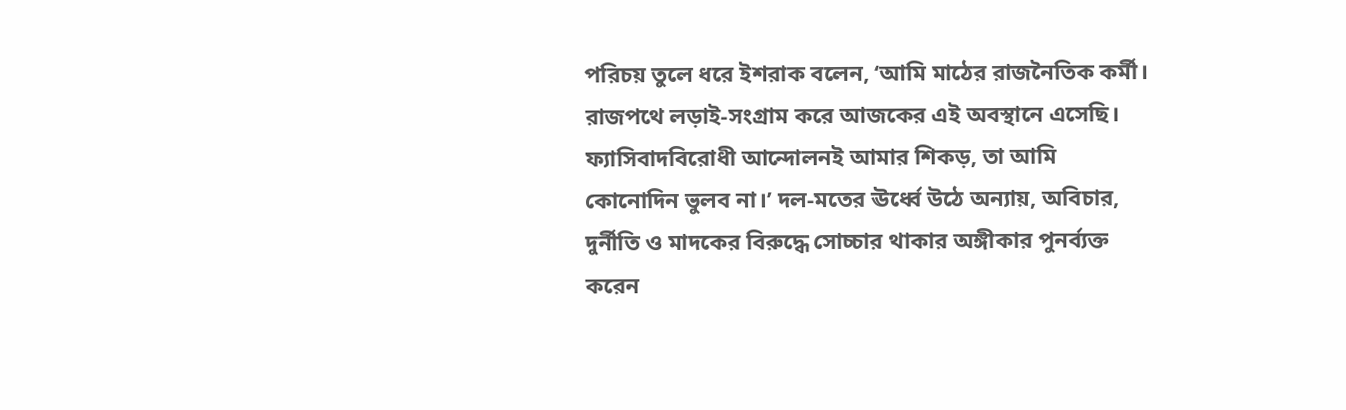পরিচয় তুলে ধরে ইশরাক বলেন, ‘আমি মাঠের রাজনৈতিক কর্মী। রাজপথে লড়াই-সংগ্রাম করে আজকের এই অবস্থানে এসেছি। ফ্যাসিবাদবিরোধী আন্দোলনই আমার শিকড়, তা আমি কোনোদিন ভুলব না।’ দল-মতের ঊর্ধ্বে উঠে অন্যায়, অবিচার, দুর্নীতি ও মাদকের বিরুদ্ধে সোচ্চার থাকার অঙ্গীকার পুনর্ব্যক্ত করেন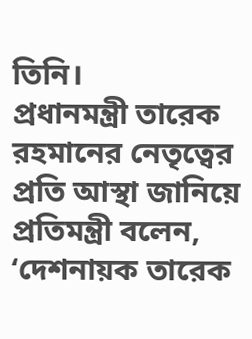তিনি।
প্রধানমন্ত্রী তারেক রহমানের নেতৃত্বের প্রতি আস্থা জানিয়ে প্রতিমন্ত্রী বলেন, ‘দেশনায়ক তারেক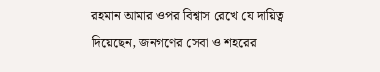রহমান আমার ওপর বিশ্বাস রেখে যে দায়িত্ব দিয়েছেন, জনগণের সেবা ও শহরের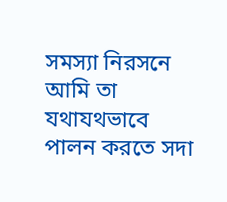সমস্যা নিরসনে আমি তা যথাযথভাবে পালন করতে সদা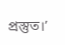প্রস্তুত।’